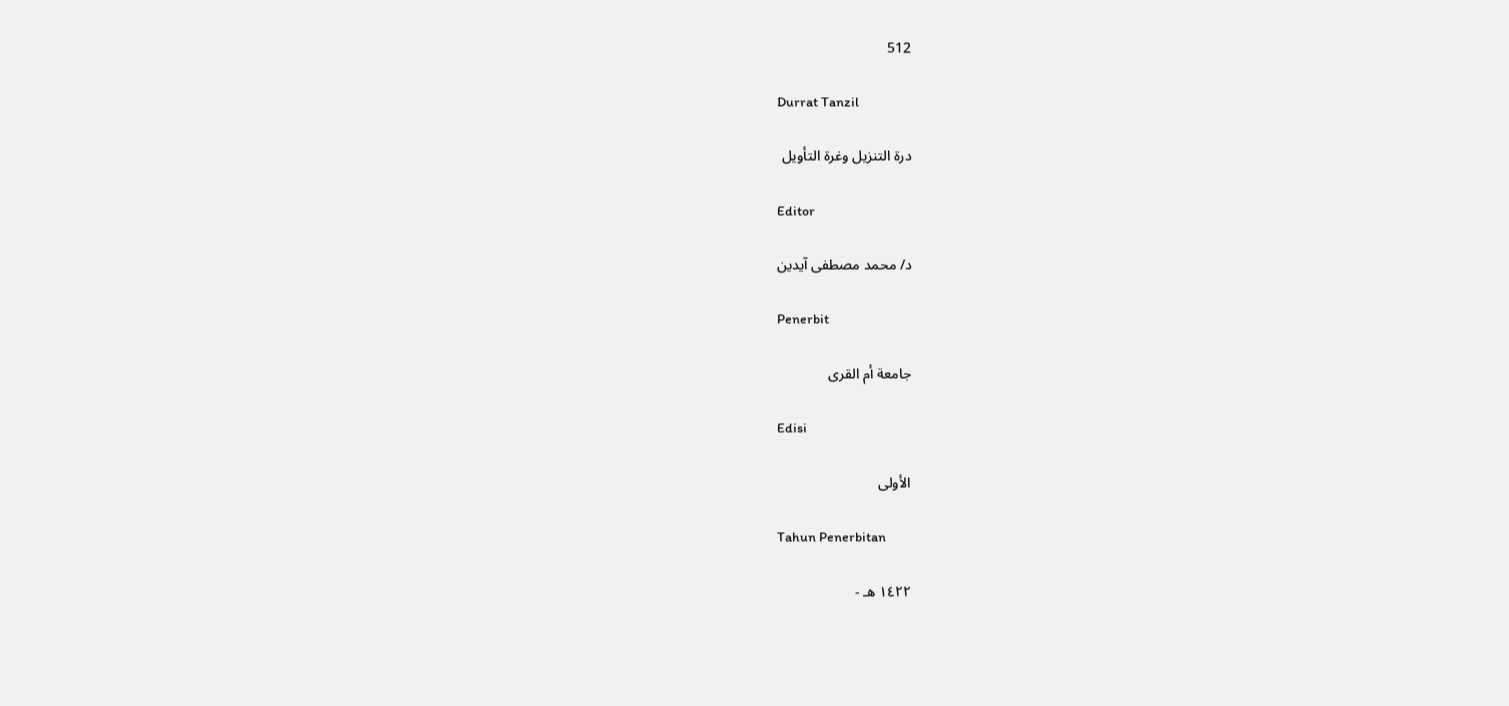512

Durrat Tanzil

درة التنزيل وغرة التأويل

Editor

د/ محمد مصطفى آيدين

Penerbit

جامعة أم القرى

Edisi

الأولى

Tahun Penerbitan

١٤٢٢ هـ -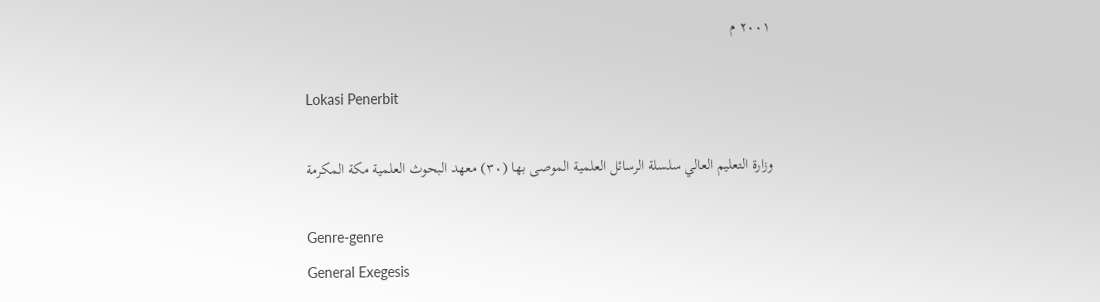٢٠٠١ م

Lokasi Penerbit

وزارة التعليم العالي سلسلة الرسائل العلمية الموصى بها (٣٠) معهد البحوث العلمية مكة المكرمة

Genre-genre
General Exegesis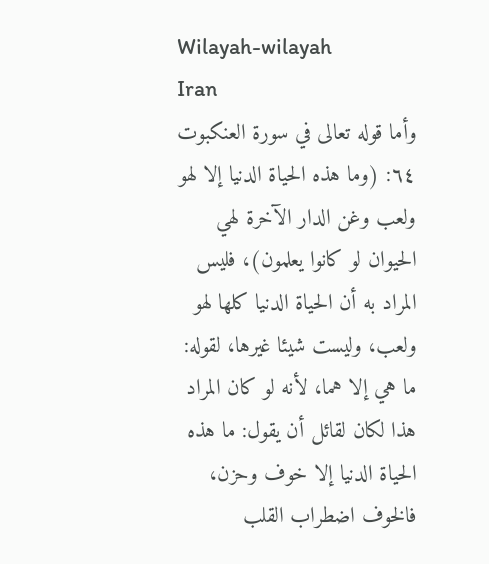Wilayah-wilayah
Iran
وأما قوله تعالى في سورة العنكبوت ٦٤: (وما هذه الحياة الدنيا إلا لهو ولعب وغن الدار الآخرة لهي الحيوان لو كانوا يعلمون)، فليس المراد به أن الحياة الدنيا كلها لهو ولعب، وليست شيئا غيرها، لقوله: ما هي إلا هما، لأنه لو كان المراد هذا لكان لقائل أن يقول: ما هذه الحياة الدنيا إلا خوف وحزن، فالخوف اضطراب القلب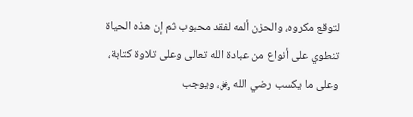لتوقع مكروه، والحزن ألمه لفقد محبوب ثم إن هذه الحياة تنطوي على أنواع من عبادة الله تعالى وعلى تلاوة كتابة، وعلى ما يكسب رضي الله ﷿، ويوجب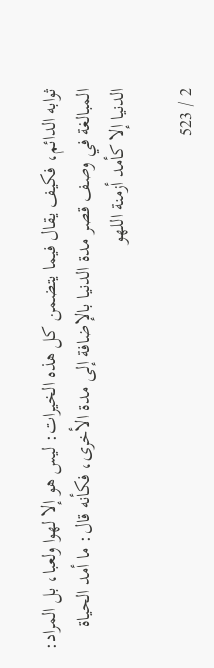ثوابه الدائم، فكيف يقال فيما يتضمن كل هذه الخيرات: ليس هو إلا لهوا ولعبا، بل المراد: المبالغة في وصف قصر مدة الدنيا بالإضافة إلى مدة الأخرى، فكأنه قال: ما أمد الحياة الدنيا إلا كأمد أزمنة اللهو

2 / 523